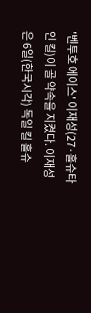'벤투호 에이스' 이재성(27·홀슈타인 킬)이 골 약속을 지켰다. 이재성은 6일(한국시각) 독일 킬 홀슈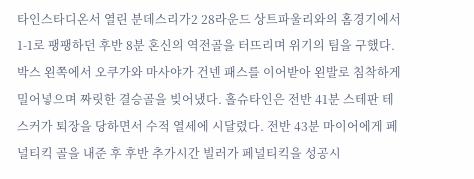타인스타디온서 열린 분데스리가2 28라운드 상트파울리와의 홈경기에서 1-1로 팽팽하던 후반 8분 혼신의 역전골을 터뜨리며 위기의 팀을 구했다. 박스 왼쪽에서 오쿠가와 마사야가 건넨 패스를 이어받아 왼발로 침착하게 밀어넣으며 짜릿한 결승골을 빚어냈다. 홀슈타인은 전반 41분 스테판 테스커가 퇴장을 당하면서 수적 열세에 시달렸다. 전반 43분 마이어에게 페널티킥 골을 내준 후 후반 추가시간 빌러가 페널티킥을 성공시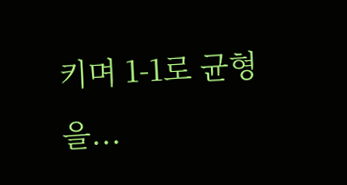키며 1-1로 균형을...